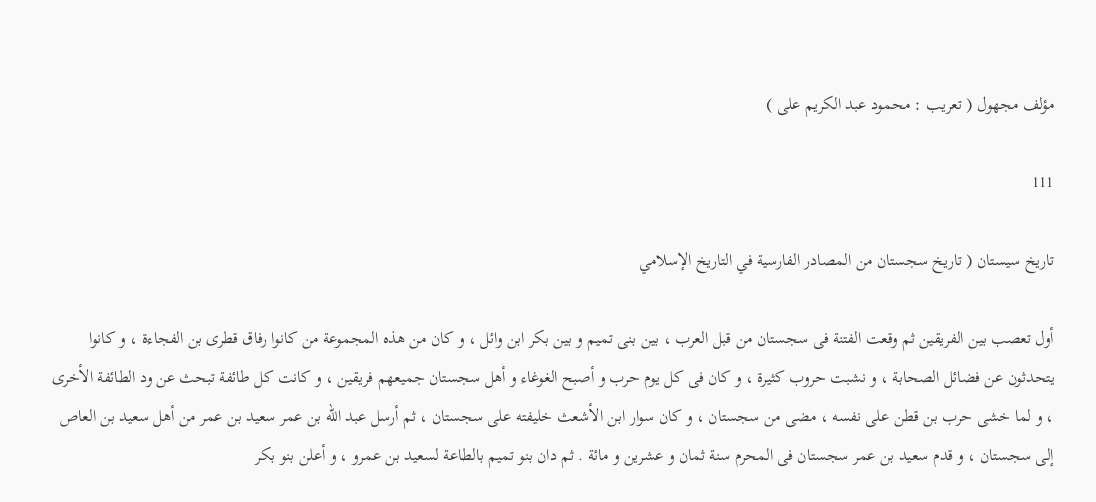مؤلف مجهول ( تعريب : محمود عبد الكريم على )

111

تاريخ سيستان ( تاريخ سجستان من المصادر الفارسية في التاريخ الإسلامي

أول تعصب بين الفريقين ثم وقعت الفتنة فى سجستان من قبل العرب ، بين بنى تميم و بين بكر ابن وائل ، و كان من هذه المجموعة من كانوا رفاق قطرى بن الفجاءة ، و كانوا يتحدثون عن فضائل الصحابة ، و نشبت حروب كثيرة ، و كان فى كل يوم حرب و أصبح الغوغاء و أهل سجستان جميعهم فريقين ، و كانت كل طائفة تبحث عن ود الطائفة الأخرى ، و لما خشى حرب بن قطن على نفسه ، مضى من سجستان ، و كان سوار ابن الأشعث خليفته على سجستان ، ثم أرسل عبد اللّه بن عمر سعيد بن عمر من أهل سعيد بن العاص إلى سجستان ، و قدم سعيد بن عمر سجستان فى المحرم سنة ثمان و عشرين و مائة . ثم دان بنو تميم بالطاعة لسعيد بن عمرو ، و أعلن بنو بكر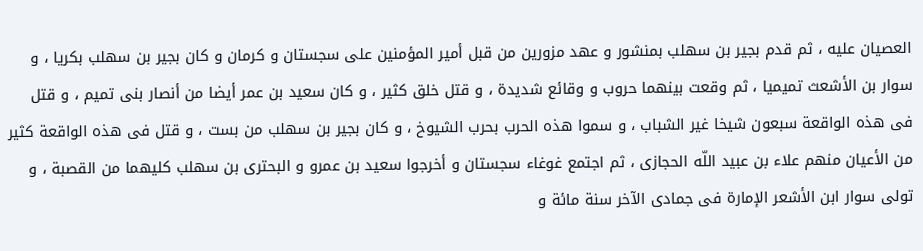العصيان عليه ، ثم قدم بجير بن سهلب بمنشور و عهد مزورين من قبل أمير المؤمنين على سجستان و كرمان و كان بجير بن سهلب بكريا ، و سوار بن الأشعث تميميا ، ثم وقعت بينهما حروب و وقائع شديدة ، و قتل خلق كثير ، و كان سعيد بن عمر أيضا من أنصار بنى تميم ، و قتل فى هذه الواقعة سبعون شيخا غير الشباب ، و سموا هذه الحرب بحرب الشيوخ ، و كان بجير بن سهلب من بست ، و قتل فى هذه الواقعة كثير من الأعيان منهم علاء بن عبيد اللّه الحجازى ، ثم اجتمع غوغاء سجستان و أخرجوا سعيد بن عمرو و البحترى بن سهلب كليهما من القصبة ، و تولى سوار ابن الأشعر الإمارة فى جمادى الآخر سنة مائة و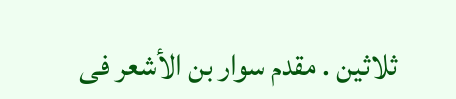ثلاثين . مقدم سوار بن الأشعر فى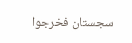سجستان فخرجوا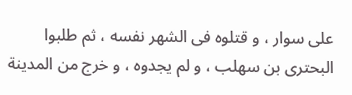على سوار ، و قتلوه فى الشهر نفسه ، ثم طلبوا البحترى بن سهلب ، و لم يجدوه ، و خرج من المدينة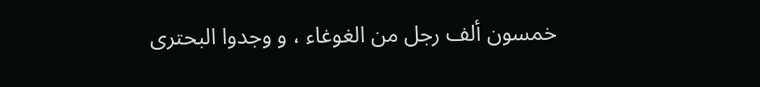خمسون ألف رجل من الغوغاء ، و وجدوا البحترى